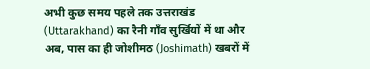अभी कुछ समय पहले तक उत्तराखंड (Uttarakhand) का रैनी गाँव सुर्खियों में था और अब, पास का ही जोशीमठ (Joshimath) खबरों में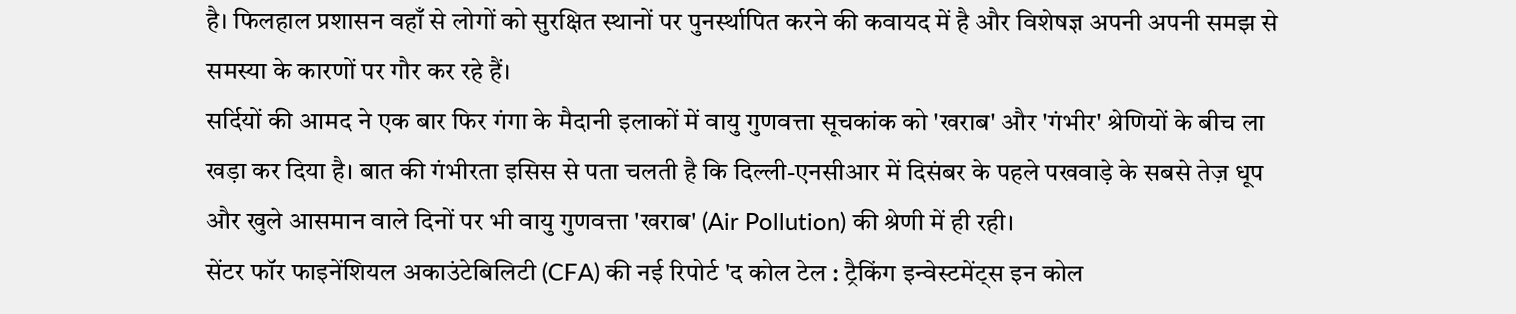है। फिलहाल प्रशासन वहाँ से लोगों को सुरक्षित स्थानों पर पुनर्स्थापित करने की कवायद में है और विशेषज्ञ अपनी अपनी समझ से समस्या के कारणों पर गौर कर रहे हैं।
सर्दियों की आमद ने एक बार फिर गंगा के मैदानी इलाकों में वायु गुणवत्ता सूचकांक को 'खराब' और 'गंभीर' श्रेणियों के बीच ला खड़ा कर दिया है। बात की गंभीरता इसिस से पता चलती है कि दिल्ली-एनसीआर में दिसंबर के पहले पखवाड़े के सबसे तेज़ धूप और खुले आसमान वाले दिनों पर भी वायु गुणवत्ता 'खराब' (Air Pollution) की श्रेणी में ही रही।
सेंटर फॉर फाइनेंशियल अकाउंटेबिलिटी (CFA) की नई रिपोर्ट 'द कोल टेल : ट्रैकिंग इन्वेस्टमेंट्स इन कोल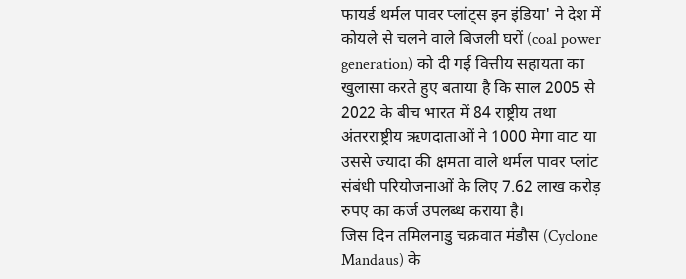फायर्ड थर्मल पावर प्लांट्स इन इंडिया' ने देश में कोयले से चलने वाले बिजली घरों (coal power generation) को दी गई वित्तीय सहायता का खुलासा करते हुए बताया है कि साल 2005 से 2022 के बीच भारत में 84 राष्ट्रीय तथा अंतरराष्ट्रीय ऋणदाताओं ने 1000 मेगा वाट या उससे ज्यादा की क्षमता वाले थर्मल पावर प्लांट संबंधी परियोजनाओं के लिए 7.62 लाख करोड़ रुपए का कर्ज उपलब्ध कराया है।
जिस दिन तमिलनाडु चक्रवात मंडौस (Cyclone Mandaus) के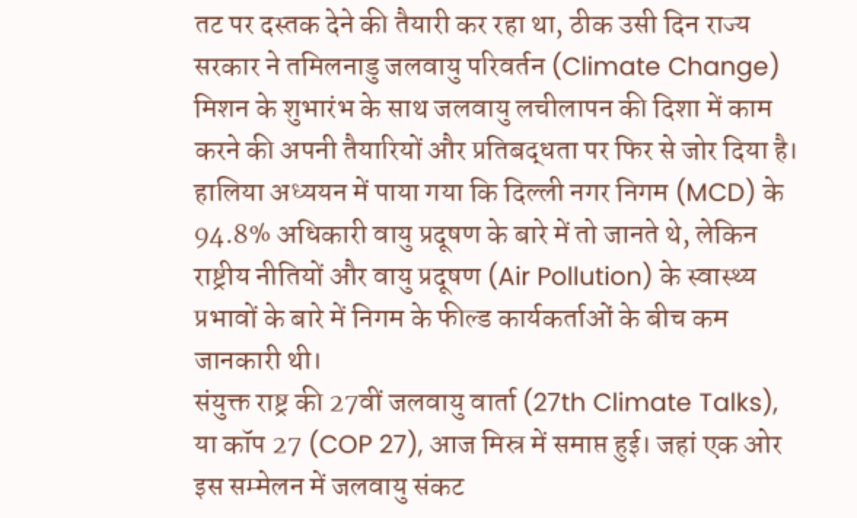तट पर दस्तक देने की तैयारी कर रहा था, ठीक उसी दिन राज्य सरकार ने तमिलनाडु जलवायु परिवर्तन (Climate Change) मिशन के शुभारंभ के साथ जलवायु लचीलापन की दिशा में काम करने की अपनी तैयारियों और प्रतिबद्धता पर फिर से जोर दिया है।
हालिया अध्ययन में पाया गया कि दिल्ली नगर निगम (MCD) के 94.8% अधिकारी वायु प्रदूषण के बारे में तो जानते थे, लेकिन राष्ट्रीय नीतियों और वायु प्रदूषण (Air Pollution) के स्वास्थ्य प्रभावों के बारे में निगम के फील्ड कार्यकर्ताओं के बीच कम जानकारी थी।
संयुक्त राष्ट्र की 27वीं जलवायु वार्ता (27th Climate Talks), या कॉप 27 (COP 27), आज मिस्र में समाप्त हुई। जहां एक ओर इस सम्मेलन में जलवायु संकट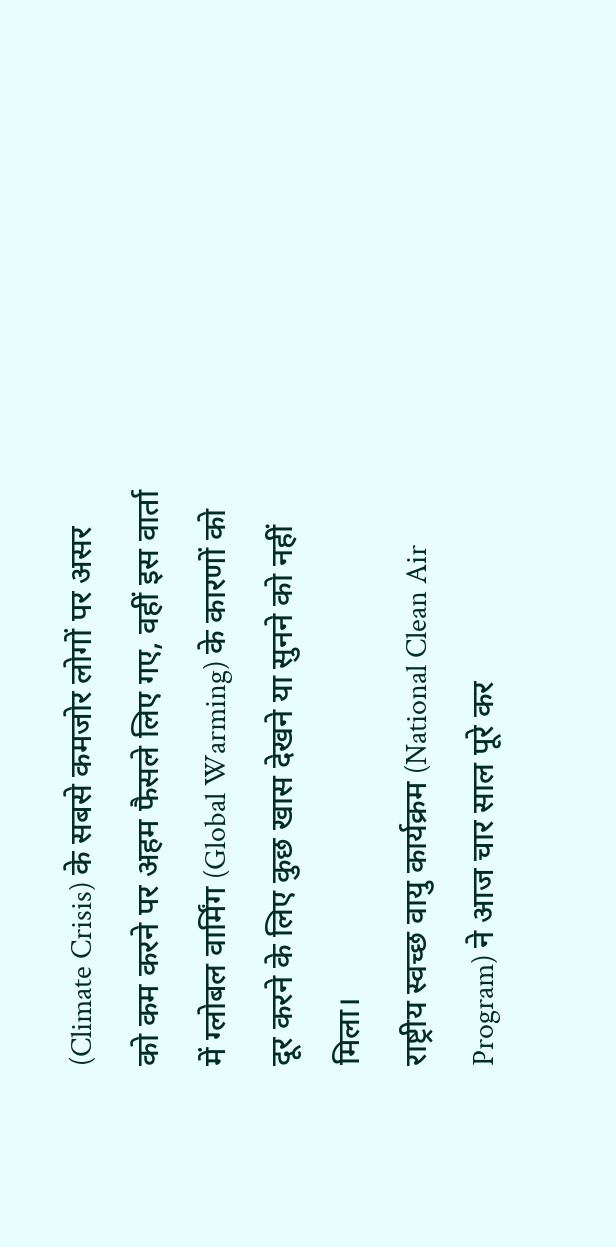(Climate Crisis) के सबसे कमजोर लोगों पर असर को कम करने पर अहम फैसले लिए गए, वहीं इस वार्ता में ग्लोबल वार्मिंग (Global Warming) के कारणों को दूर करने के लिए कुछ खास देखने या सुनने को नहीं मिला।
राष्ट्रीय स्वच्छ वायु कार्यक्रम (National Clean Air Program) ने आज चार साल पूरे कर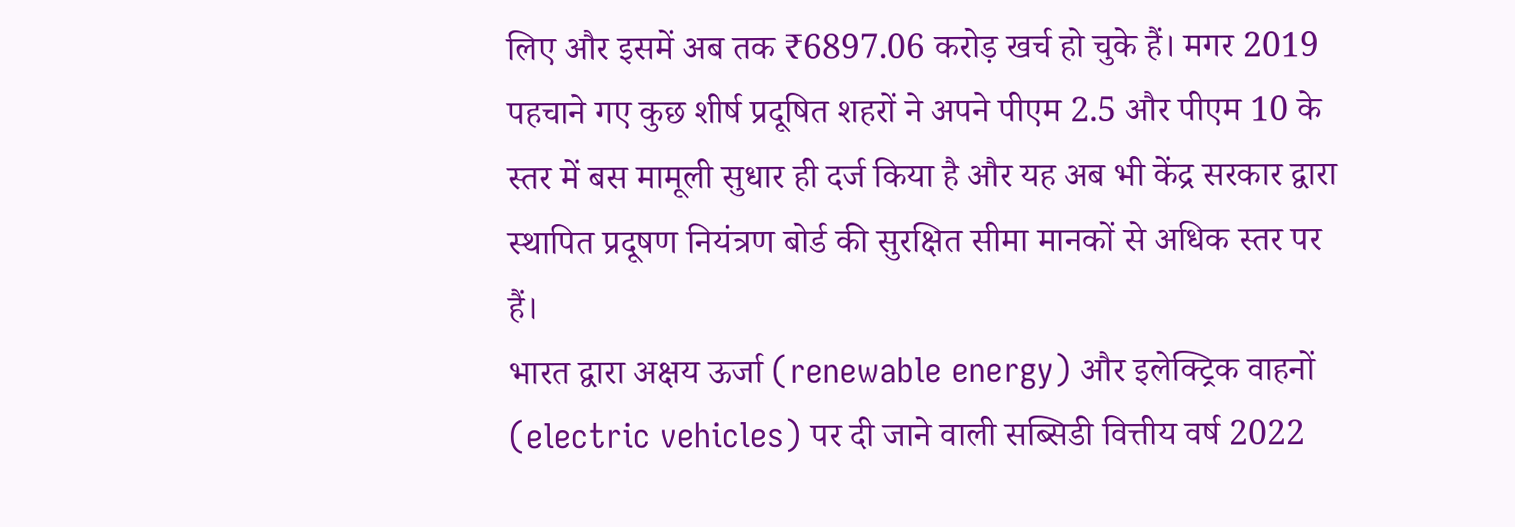लिए और इसमें अब तक ₹6897.06 करोड़ खर्च हो चुके हैं। मगर 2019 पहचाने गए कुछ शीर्ष प्रदूषित शहरों ने अपने पीएम 2.5 और पीएम 10 के स्तर में बस मामूली सुधार ही दर्ज किया है और यह अब भी केंद्र सरकार द्वारा स्थापित प्रदूषण नियंत्रण बोर्ड की सुरक्षित सीमा मानकों से अधिक स्तर पर हैं।
भारत द्वारा अक्षय ऊर्जा (renewable energy) और इलेक्ट्रिक वाहनों (electric vehicles) पर दी जाने वाली सब्सिडी वित्तीय वर्ष 2022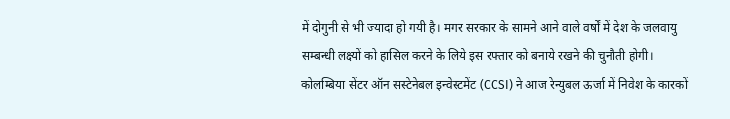में दोगुनी से भी ज्यादा हो गयी है। मगर सरकार के सामने आने वाले वर्षों में देश के जलवायु सम्बन्धी लक्ष्यों को हासिल करने के लिये इस रफ्तार को बनाये रखने की चुनौती होगी।
कोलम्बिया सेंटर ऑन सस्टेनेबल इन्वेस्टमेंट (CCSI) ने आज रेन्युबल ऊर्जा में निवेश के कारकों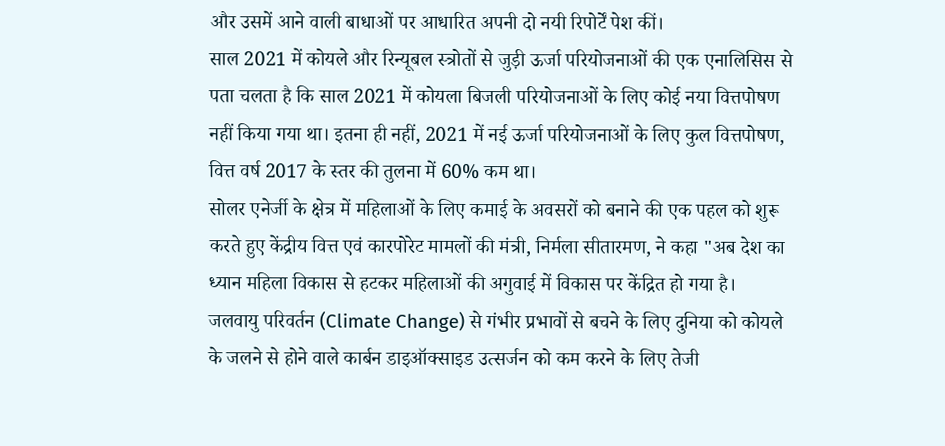और उसमें आने वाली बाधाओं पर आधारित अपनी दो नयी रिपोर्टें पेश कीं।
साल 2021 में कोयले और रिन्यूबल स्त्रोतों से जुड़ी ऊर्जा परियोजनाओं की एक एनालिसिस से पता चलता है कि साल 2021 में कोयला बिजली परियोजनाओं के लिए कोई नया वित्तपोषण नहीं किया गया था। इतना ही नहीं, 2021 में नई ऊर्जा परियोजनाओं के लिए कुल वित्तपोषण, वित्त वर्ष 2017 के स्तर की तुलना में 60% कम था।
सोलर एनेर्जी के क्षेत्र में महिलाओं के लिए कमाई के अवसरों को बनाने की एक पहल को शुरू करते हुए केंद्रीय वित्त एवं कारपोरेट मामलों की मंत्री, निर्मला सीतारमण, ने कहा "अब देश का ध्यान महिला विकास से हटकर महिलाओं की अगुवाई में विकास पर केंद्रित हो गया है।
जलवायु परिवर्तन (Climate Change) से गंभीर प्रभावों से बचने के लिए दुनिया को कोयले के जलने से होने वाले कार्बन डाइऑक्साइड उत्सर्जन को कम करने के लिए तेजी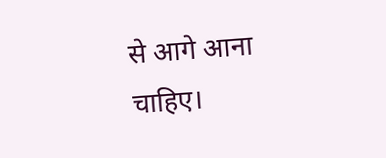से आगे आना चाहिए।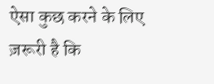ऐसा कुछ करने के लिए ज़रूरी है कि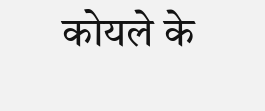कोयले के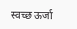स्वच्छ ऊर्जा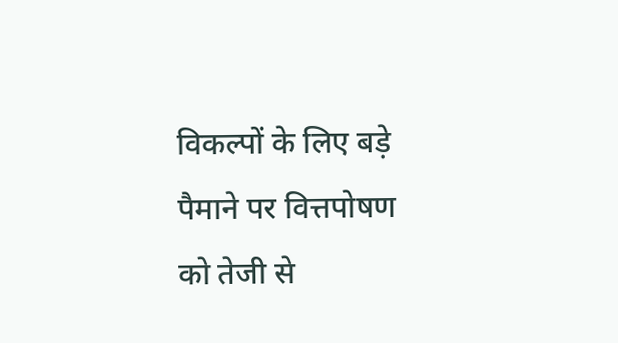विकल्पों के लिए बड़े पैमाने पर वित्तपोषण को तेजी से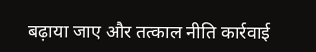बढ़ाया जाए और तत्काल नीति कार्रवाई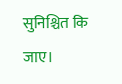सुनिश्चित कि जाए।